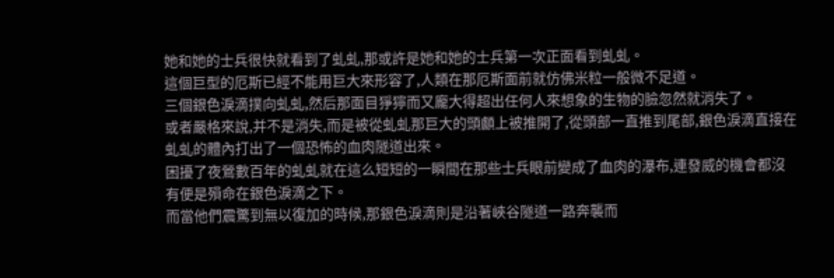她和她的士兵很快就看到了虬虬,那或許是她和她的士兵第一次正面看到虬虬。
這個巨型的厄斯已經不能用巨大來形容了,人類在那厄斯面前就仿佛米粒一般微不足道。
三個銀色淚滴撲向虬虬,然后那面目猙獰而又龐大得超出任何人來想象的生物的臉忽然就消失了。
或者嚴格來說,并不是消失,而是被從虬虬那巨大的頭顱上被推開了,從頭部一直推到尾部,銀色淚滴直接在虬虬的體內打出了一個恐怖的血肉隧道出來。
困擾了夜鶯數百年的虬虬就在這么短短的一瞬間在那些士兵眼前變成了血肉的瀑布,連發威的機會都沒有便是殞命在銀色淚滴之下。
而當他們震驚到無以復加的時候,那銀色淚滴則是沿著峽谷隧道一路奔襲而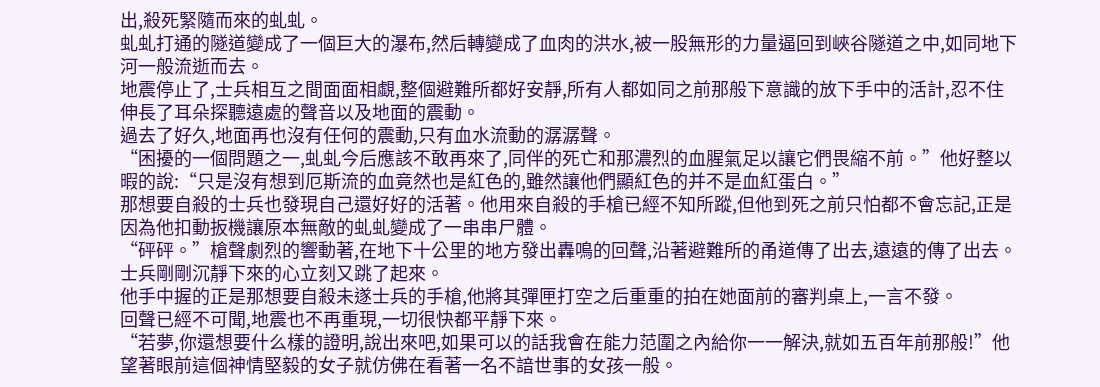出,殺死緊隨而來的虬虬。
虬虬打通的隧道變成了一個巨大的瀑布,然后轉變成了血肉的洪水,被一股無形的力量逼回到峽谷隧道之中,如同地下河一般流逝而去。
地震停止了,士兵相互之間面面相覷,整個避難所都好安靜,所有人都如同之前那般下意識的放下手中的活計,忍不住伸長了耳朵探聽遠處的聲音以及地面的震動。
過去了好久,地面再也沒有任何的震動,只有血水流動的潺潺聲。
“困擾的一個問題之一,虬虬今后應該不敢再來了,同伴的死亡和那濃烈的血腥氣足以讓它們畏縮不前。”他好整以暇的說:“只是沒有想到厄斯流的血竟然也是紅色的,雖然讓他們顯紅色的并不是血紅蛋白。”
那想要自殺的士兵也發現自己還好好的活著。他用來自殺的手槍已經不知所蹤,但他到死之前只怕都不會忘記,正是因為他扣動扳機讓原本無敵的虬虬變成了一串串尸體。
“砰砰。”槍聲劇烈的響動著,在地下十公里的地方發出轟鳴的回聲,沿著避難所的甬道傳了出去,遠遠的傳了出去。
士兵剛剛沉靜下來的心立刻又跳了起來。
他手中握的正是那想要自殺未遂士兵的手槍,他將其彈匣打空之后重重的拍在她面前的審判桌上,一言不發。
回聲已經不可聞,地震也不再重現,一切很快都平靜下來。
“若夢,你還想要什么樣的證明,說出來吧,如果可以的話我會在能力范圍之內給你一一解決,就如五百年前那般!”他望著眼前這個神情堅毅的女子就仿佛在看著一名不諳世事的女孩一般。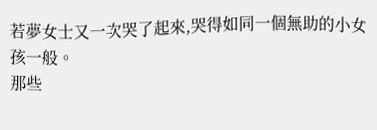若夢女士又一次哭了起來,哭得如同一個無助的小女孩一般。
那些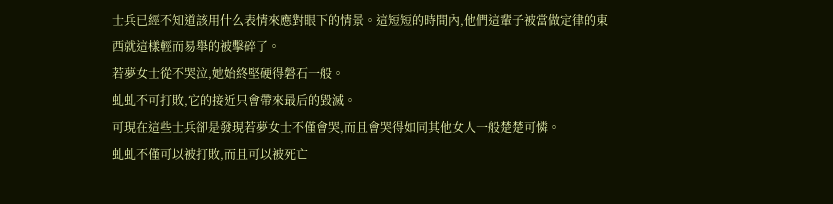士兵已經不知道該用什么表情來應對眼下的情景。這短短的時間內,他們這輩子被當做定律的東西就這樣輕而易舉的被擊碎了。
若夢女士從不哭泣,她始終堅硬得磐石一般。
虬虬不可打敗,它的接近只會帶來最后的毀滅。
可現在這些士兵卻是發現若夢女士不僅會哭,而且會哭得如同其他女人一般楚楚可憐。
虬虬不僅可以被打敗,而且可以被死亡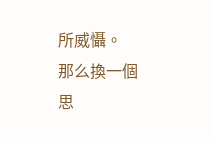所威懾。
那么換一個思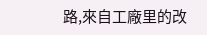路,來自工廠里的改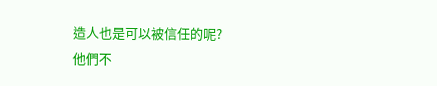造人也是可以被信任的呢?
他們不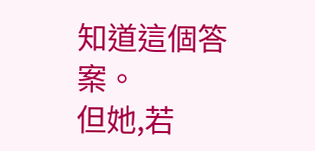知道這個答案。
但她,若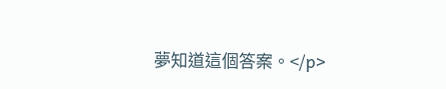夢知道這個答案。</p>